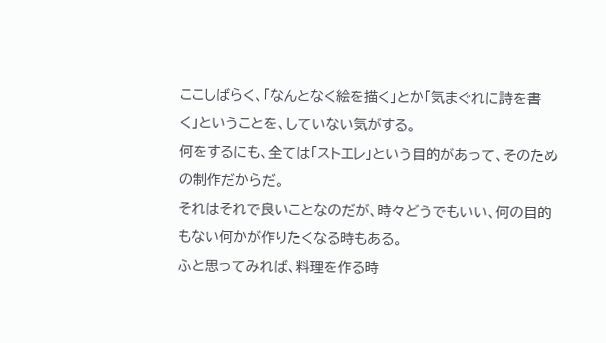ここしばらく、「なんとなく絵を描く」とか「気まぐれに詩を書く」ということを、していない気がする。
何をするにも、全ては「ストエレ」という目的があって、そのための制作だからだ。
それはそれで良いことなのだが、時々どうでもいい、何の目的もない何かが作りたくなる時もある。
ふと思ってみれば、料理を作る時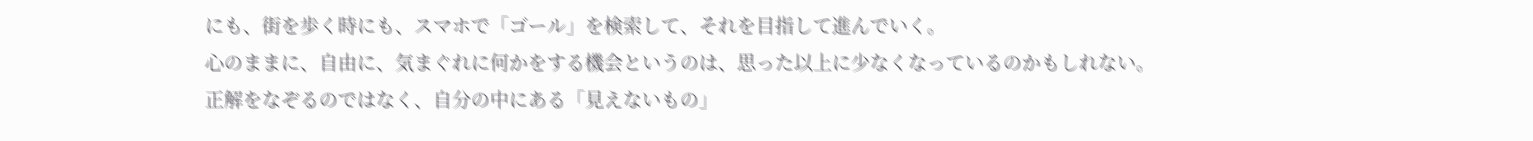にも、街を歩く時にも、スマホで「ゴール」を検索して、それを目指して進んでいく。
心のままに、自由に、気まぐれに何かをする機会というのは、思った以上に少なくなっているのかもしれない。
正解をなぞるのではなく、自分の中にある「見えないもの」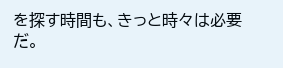を探す時間も、きっと時々は必要だ。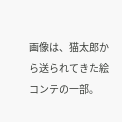画像は、猫太郎から送られてきた絵コンテの一部。